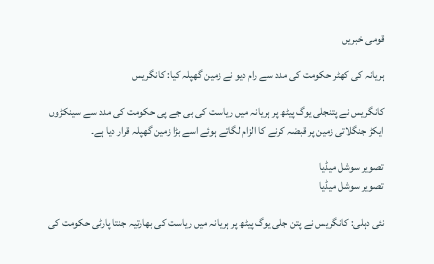قومی خبریں

ہریانہ کی کھٹر حکومت کی مدد سے رام دیو نے زمین گھپلہ کیا: کانگریس

کانگریس نے پتنجلی یوگ پیٹھ پر ہریانہ میں ریاست کی بی جے پی حکومت کی مدد سے سینکڑوں ایکڑ جنگلاتی زمین پر قبضہ کرنے کا الزام لگاتے ہوئے اسے بڑا زمین گھپلہ قرار دیا ہے۔

تصویر سوشل میڈیا
تصویر سوشل میڈیا

نئی دہلی: کانگریس نے پتن جلی یوگ پیٹھ پر ہریانہ میں ریاست کی بھارتیہ جنتا پارٹی حکومت کی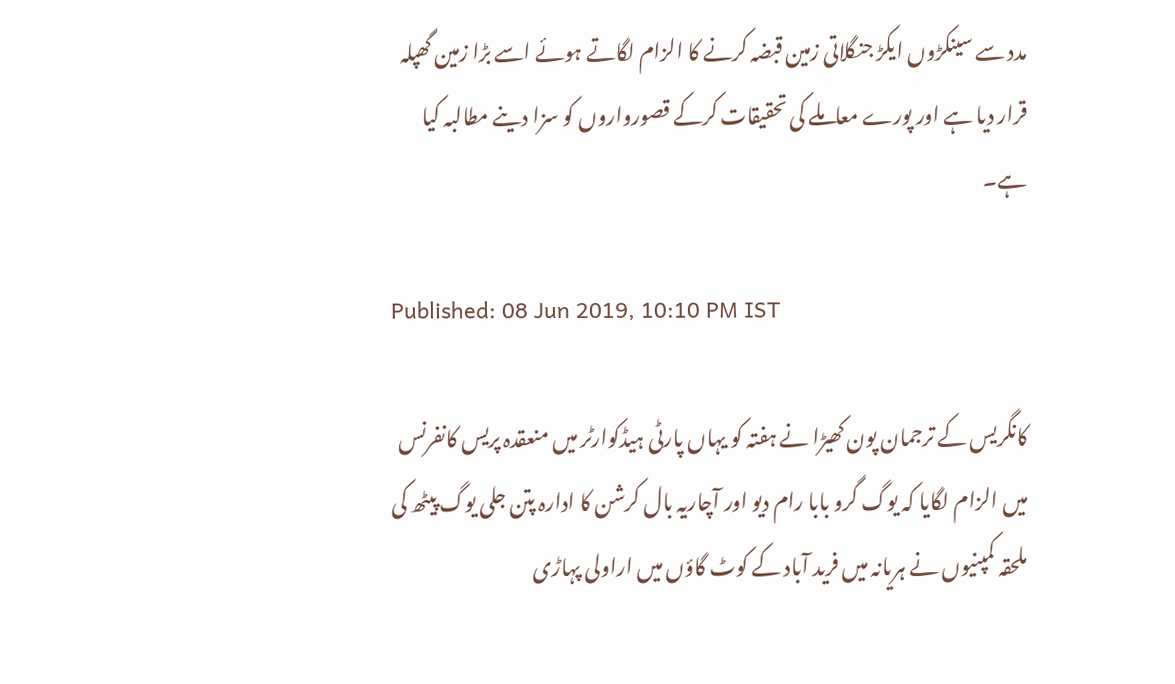مدد سے سینکڑوں ایکڑ جنگلاتی زمین قبضہ کرنے کا الزام لگاتے ہوئے اسے بڑا زمین گھپلہ قرار دیا ہے اور پورے معاملے کی تحقیقات کرکے قصورواروں کو سزا دینے مطالبہ کیا ہے۔

Published: 08 Jun 2019, 10:10 PM IST

کانگریس کے ترجمان پون کھیڑا نے ہفتہ کو یہاں پارٹی ہیڈکوارٹر میں منعقدہ پریس کانفرنس میں الزام لگایا کہ یوگ گرو بابا رام دیو اور آچاریہ بال کرشن کا ادارہ پتن جلی یوگ پیٹھ کی ملحقہ کمپنیوں نے ہریانہ میں فرید آباد کے کوٹ گاؤں میں اراولی پہاڑی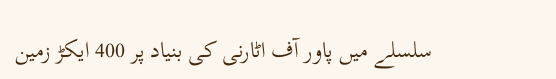سلسلے میں پاور آف اٹارنی کی بنیاد پر 400 ایکڑ زمین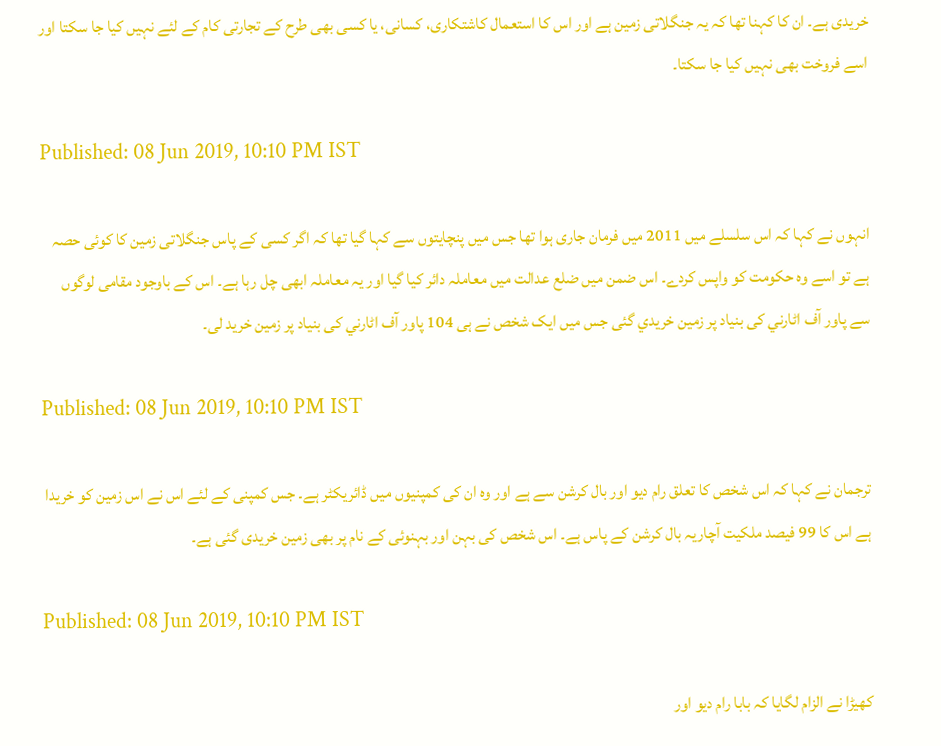خریدی ہے۔ ان کا کہنا تھا کہ یہ جنگلاتی زمین ہے اور اس کا استعمال کاشتکاری، کسانی، یا کسی بھی طرح کے تجارتی کام کے لئے نہیں کیا جا سکتا اور اسے فروخت بھی نہیں کیا جا سکتا۔

Published: 08 Jun 2019, 10:10 PM IST

انہوں نے کہا کہ اس سلسلے میں 2011 میں فرمان جاری ہوا تھا جس میں پنچایتوں سے کہا گیا تھا کہ اگر کسی کے پاس جنگلاتی زمین کا کوئی حصہ ہے تو اسے وہ حکومت کو واپس کردے۔ اس ضمن میں ضلع عدالت میں معاملہ دائر کیا گیا اور یہ معاملہ ابھی چل رہا ہے۔ اس کے باوجود مقامی لوگوں سے پاور آف اٹارني کی بنیاد پر زمین خريدي گئی جس میں ایک شخص نے ہی 104 پاور آف اٹارني کی بنیاد پر زمین خرید لی۔

Published: 08 Jun 2019, 10:10 PM IST

ترجمان نے کہا کہ اس شخص کا تعلق رام دیو اور بال کرشن سے ہے اور وہ ان کی کمپنیوں میں ڈائریکٹر ہے۔ جس کمپنی کے لئے اس نے اس زمین كو خریدا ہے اس کا 99 فیصد ملکیت آچاریہ بال کرشن کے پاس ہے۔ اس شخص کی بہن اور بہنوئی کے نام پر بھی زمین خریدی گئی ہے۔

Published: 08 Jun 2019, 10:10 PM IST

کھیڑا نے الزام لگایا کہ بابا رام دیو اور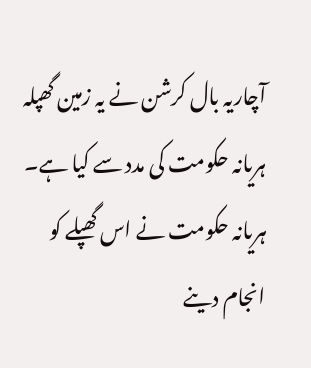آچاریہ بال کرشن نے یہ زمین گھپلہ ہریانہ حکومت کی مدد سے کیا ہے۔ ہریانہ حکومت نے اس گھپلے کو انجام دینے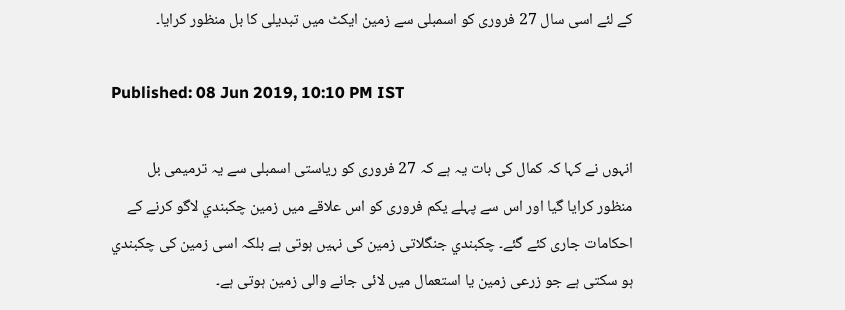کے لئے اسی سال 27 فروری کو اسمبلی سے زمین ایکٹ میں تبدیلی کا بل منظور کرایا۔

Published: 08 Jun 2019, 10:10 PM IST

انہوں نے کہا کہ کمال کی بات یہ ہے کہ 27 فروری کو ریاستی اسمبلی سے یہ ترمیمی بل منظور کرایا گیا اور اس سے پہلے یکم فروری کو اس علاقے میں زمین چكبندي لاگو کرنے کے احکامات جاری کئے گئے۔ چكبندي جنگلاتی زمین کی نہیں ہوتی ہے بلکہ اسی زمین کی چكبندي ہو سکتی ہے جو زرعی زمین یا استعمال میں لائی جانے والی زمین ہوتی ہے۔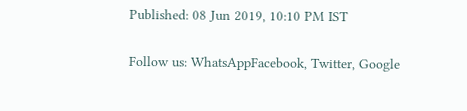Published: 08 Jun 2019, 10:10 PM IST

Follow us: WhatsAppFacebook, Twitter, Google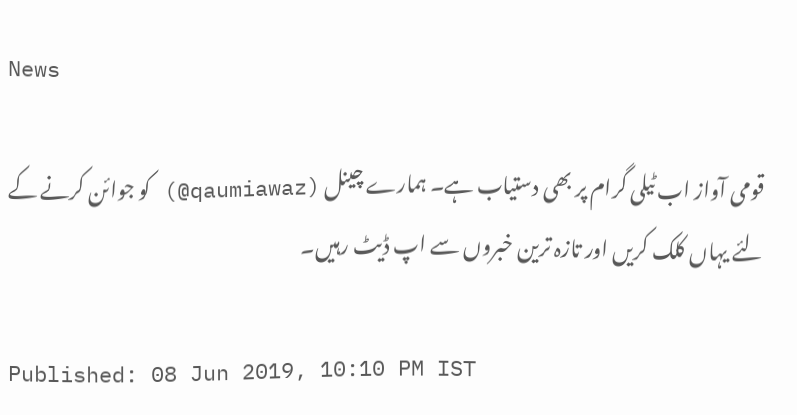News

قومی آواز اب ٹیلی گرام پر بھی دستیاب ہے۔ ہمارے چینل (qaumiawaz@) کو جوائن کرنے کے لئے یہاں کلک کریں اور تازہ ترین خبروں سے اپ ڈیٹ رہیں۔

Published: 08 Jun 2019, 10:10 PM IST